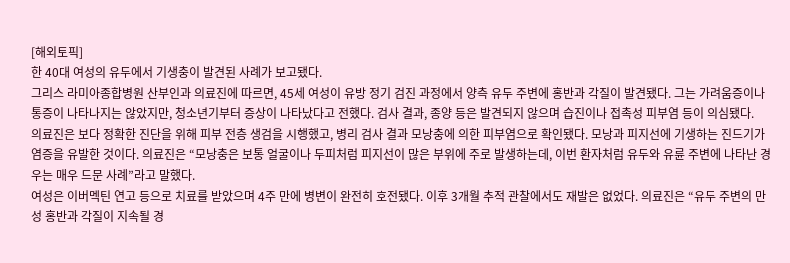[해외토픽]
한 40대 여성의 유두에서 기생충이 발견된 사례가 보고됐다.
그리스 라미아종합병원 산부인과 의료진에 따르면, 45세 여성이 유방 정기 검진 과정에서 양측 유두 주변에 홍반과 각질이 발견됐다. 그는 가려움증이나 통증이 나타나지는 않았지만, 청소년기부터 증상이 나타났다고 전했다. 검사 결과, 종양 등은 발견되지 않으며 습진이나 접촉성 피부염 등이 의심됐다.
의료진은 보다 정확한 진단을 위해 피부 전층 생검을 시행했고, 병리 검사 결과 모낭충에 의한 피부염으로 확인됐다. 모낭과 피지선에 기생하는 진드기가 염증을 유발한 것이다. 의료진은 “모낭충은 보통 얼굴이나 두피처럼 피지선이 많은 부위에 주로 발생하는데, 이번 환자처럼 유두와 유륜 주변에 나타난 경우는 매우 드문 사례”라고 말했다.
여성은 이버멕틴 연고 등으로 치료를 받았으며 4주 만에 병변이 완전히 호전됐다. 이후 3개월 추적 관찰에서도 재발은 없었다. 의료진은 “유두 주변의 만성 홍반과 각질이 지속될 경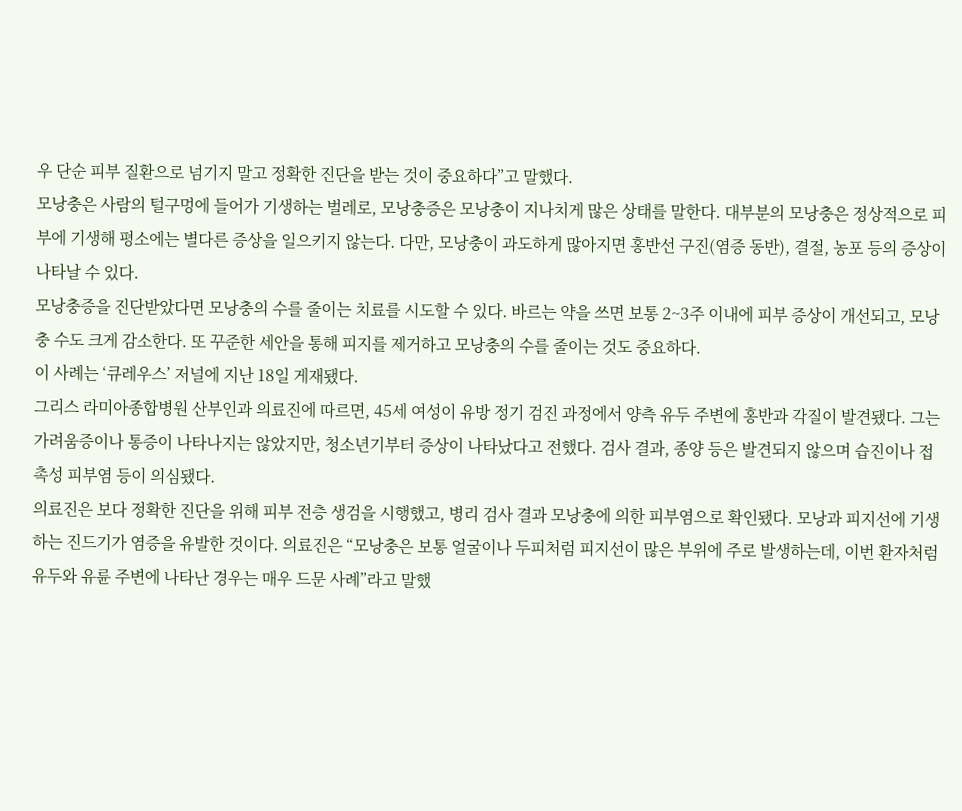우 단순 피부 질환으로 넘기지 말고 정확한 진단을 받는 것이 중요하다”고 말했다.
모낭충은 사람의 털구멍에 들어가 기생하는 벌레로, 모낭충증은 모낭충이 지나치게 많은 상태를 말한다. 대부분의 모낭충은 정상적으로 피부에 기생해 평소에는 별다른 증상을 일으키지 않는다. 다만, 모낭충이 과도하게 많아지면 홍반선 구진(염증 동반), 결절, 농포 등의 증상이 나타날 수 있다.
모낭충증을 진단받았다면 모낭충의 수를 줄이는 치료를 시도할 수 있다. 바르는 약을 쓰면 보통 2~3주 이내에 피부 증상이 개선되고, 모낭충 수도 크게 감소한다. 또 꾸준한 세안을 통해 피지를 제거하고 모낭충의 수를 줄이는 것도 중요하다.
이 사례는 ‘큐레우스’ 저널에 지난 18일 게재됐다.
그리스 라미아종합병원 산부인과 의료진에 따르면, 45세 여성이 유방 정기 검진 과정에서 양측 유두 주변에 홍반과 각질이 발견됐다. 그는 가려움증이나 통증이 나타나지는 않았지만, 청소년기부터 증상이 나타났다고 전했다. 검사 결과, 종양 등은 발견되지 않으며 습진이나 접촉성 피부염 등이 의심됐다.
의료진은 보다 정확한 진단을 위해 피부 전층 생검을 시행했고, 병리 검사 결과 모낭충에 의한 피부염으로 확인됐다. 모낭과 피지선에 기생하는 진드기가 염증을 유발한 것이다. 의료진은 “모낭충은 보통 얼굴이나 두피처럼 피지선이 많은 부위에 주로 발생하는데, 이번 환자처럼 유두와 유륜 주변에 나타난 경우는 매우 드문 사례”라고 말했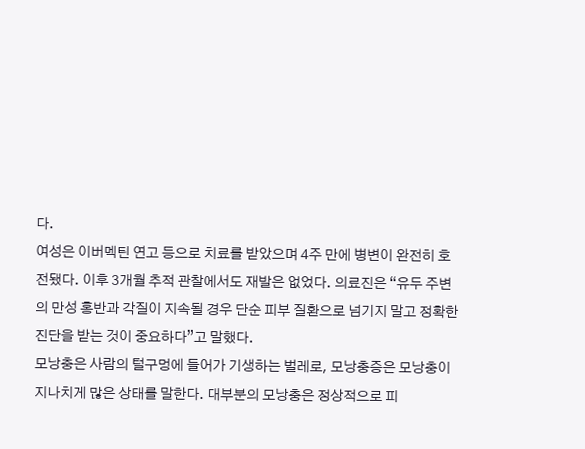다.
여성은 이버멕틴 연고 등으로 치료를 받았으며 4주 만에 병변이 완전히 호전됐다. 이후 3개월 추적 관찰에서도 재발은 없었다. 의료진은 “유두 주변의 만성 홍반과 각질이 지속될 경우 단순 피부 질환으로 넘기지 말고 정확한 진단을 받는 것이 중요하다”고 말했다.
모낭충은 사람의 털구멍에 들어가 기생하는 벌레로, 모낭충증은 모낭충이 지나치게 많은 상태를 말한다. 대부분의 모낭충은 정상적으로 피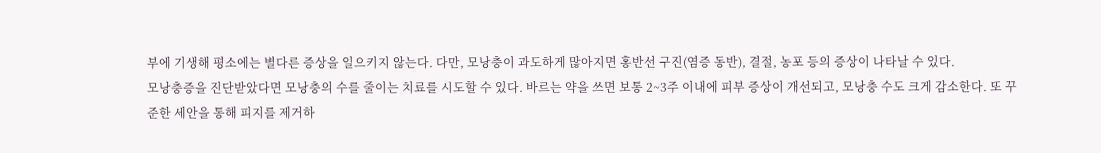부에 기생해 평소에는 별다른 증상을 일으키지 않는다. 다만, 모낭충이 과도하게 많아지면 홍반선 구진(염증 동반), 결절, 농포 등의 증상이 나타날 수 있다.
모낭충증을 진단받았다면 모낭충의 수를 줄이는 치료를 시도할 수 있다. 바르는 약을 쓰면 보통 2~3주 이내에 피부 증상이 개선되고, 모낭충 수도 크게 감소한다. 또 꾸준한 세안을 통해 피지를 제거하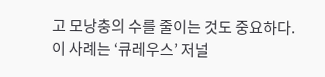고 모낭충의 수를 줄이는 것도 중요하다.
이 사례는 ‘큐레우스’ 저널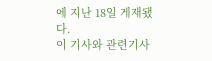에 지난 18일 게재됐다.
이 기사와 관련기사